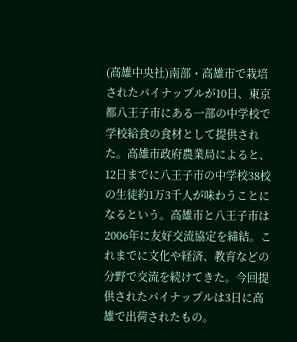(高雄中央社)南部・高雄市で栽培されたパイナップルが10日、東京都八王子市にある一部の中学校で学校給食の食材として提供された。高雄市政府農業局によると、12日までに八王子市の中学校38校の生徒約1万3千人が味わうことになるという。高雄市と八王子市は2006年に友好交流協定を締結。これまでに文化や経済、教育などの分野で交流を続けてきた。今回提供されたパイナップルは3日に高雄で出荷されたもの。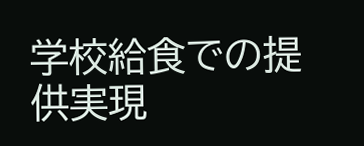学校給食での提供実現